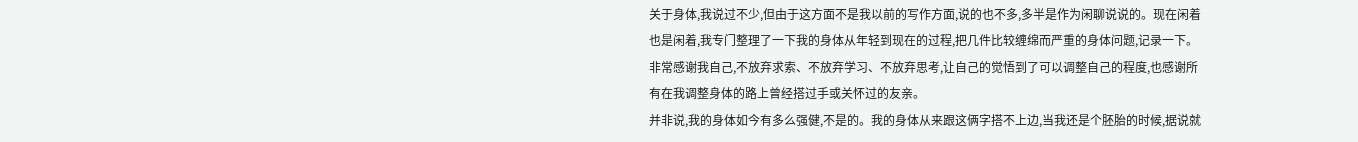关于身体,我说过不少,但由于这方面不是我以前的写作方面,说的也不多,多半是作为闲聊说说的。现在闲着也是闲着,我专门整理了一下我的身体从年轻到现在的过程,把几件比较缠绵而严重的身体问题,记录一下。非常感谢我自己,不放弃求索、不放弃学习、不放弃思考,让自己的觉悟到了可以调整自己的程度,也感谢所有在我调整身体的路上曾经搭过手或关怀过的友亲。
并非说,我的身体如今有多么强健,不是的。我的身体从来跟这俩字搭不上边,当我还是个胚胎的时候,据说就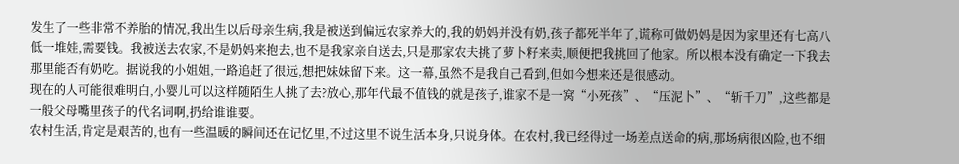发生了一些非常不养胎的情况,我出生以后母亲生病,我是被送到偏远农家养大的,我的奶妈并没有奶,孩子都死半年了,谎称可做奶妈是因为家里还有七高八低一堆娃,需要钱。我被送去农家,不是奶妈来抱去,也不是我家亲自送去,只是那家农夫挑了萝卜籽来卖,顺便把我挑回了他家。所以根本没有确定一下我去那里能否有奶吃。据说我的小姐姐,一路追赶了很远,想把妹妹留下来。这一幕,虽然不是我自己看到,但如今想来还是很感动。
现在的人可能很难明白,小婴儿可以这样随陌生人挑了去?放心,那年代最不值钱的就是孩子,谁家不是一窝“小死孩”、“压泥卜”、“斩千刀”,这些都是一般父母嘴里孩子的代名词啊,扔给谁谁要。
农村生活,肯定是艰苦的,也有一些温暖的瞬间还在记忆里,不过这里不说生活本身,只说身体。在农村,我已经得过一场差点送命的病,那场病很凶险,也不细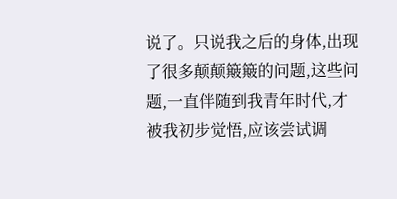说了。只说我之后的身体,出现了很多颠颠簸簸的问题,这些问题,一直伴随到我青年时代,才被我初步觉悟,应该尝试调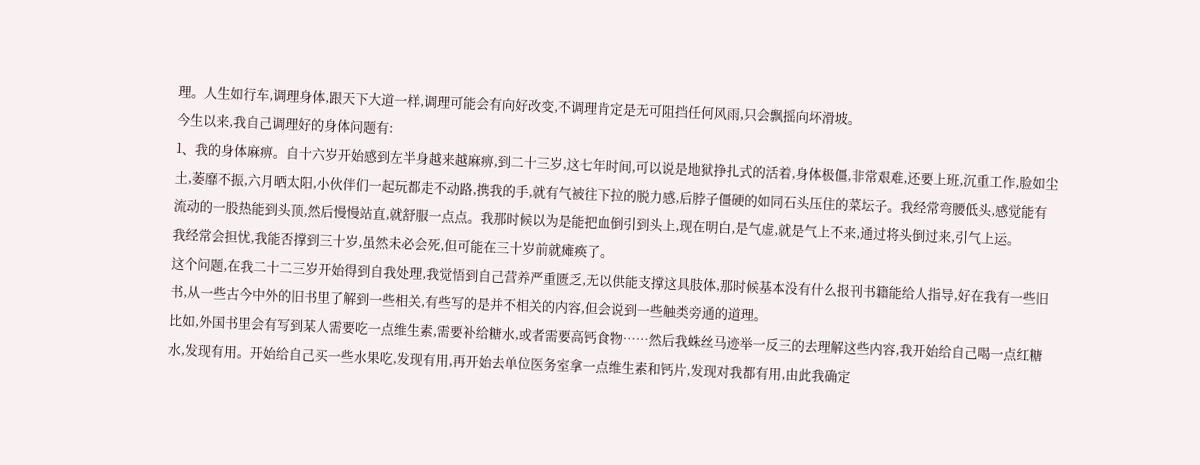理。人生如行车,调理身体,跟天下大道一样,调理可能会有向好改变,不调理肯定是无可阻挡任何风雨,只会飘摇向坏滑坡。
今生以来,我自己调理好的身体问题有:
1、我的身体麻痹。自十六岁开始感到左半身越来越麻痹,到二十三岁,这七年时间,可以说是地狱挣扎式的活着,身体极僵,非常艰难,还要上班,沉重工作,脸如尘土,萎靡不振,六月晒太阳,小伙伴们一起玩都走不动路,携我的手,就有气被往下拉的脱力感,后脖子僵硬的如同石头压住的菜坛子。我经常弯腰低头,感觉能有流动的一股热能到头顶,然后慢慢站直,就舒服一点点。我那时候以为是能把血倒引到头上,现在明白,是气虚,就是气上不来,通过将头倒过来,引气上运。
我经常会担忧,我能否撑到三十岁,虽然未必会死,但可能在三十岁前就瘫痪了。
这个问题,在我二十二三岁开始得到自我处理,我觉悟到自己营养严重匮乏,无以供能支撑这具肢体,那时候基本没有什么报刊书籍能给人指导,好在我有一些旧书,从一些古今中外的旧书里了解到一些相关,有些写的是并不相关的内容,但会说到一些触类旁通的道理。
比如,外国书里会有写到某人需要吃一点维生素,需要补给糖水,或者需要高钙食物……然后我蛛丝马迹举一反三的去理解这些内容,我开始给自己喝一点红糖水,发现有用。开始给自己买一些水果吃,发现有用,再开始去单位医务室拿一点维生素和钙片,发现对我都有用,由此我确定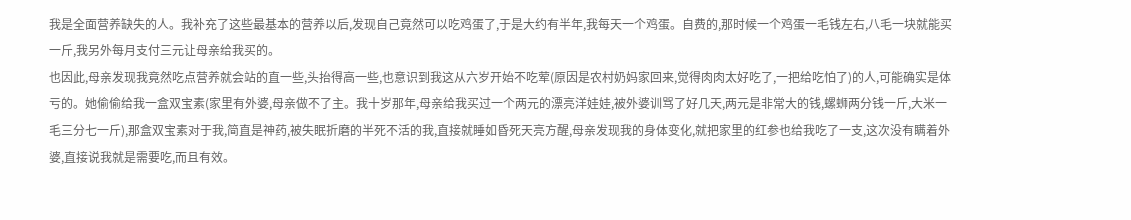我是全面营养缺失的人。我补充了这些最基本的营养以后,发现自己竟然可以吃鸡蛋了,于是大约有半年,我每天一个鸡蛋。自费的,那时候一个鸡蛋一毛钱左右,八毛一块就能买一斤,我另外每月支付三元让母亲给我买的。
也因此,母亲发现我竟然吃点营养就会站的直一些,头抬得高一些,也意识到我这从六岁开始不吃荤(原因是农村奶妈家回来,觉得肉肉太好吃了,一把给吃怕了)的人,可能确实是体亏的。她偷偷给我一盒双宝素(家里有外婆,母亲做不了主。我十岁那年,母亲给我买过一个两元的漂亮洋娃娃,被外婆训骂了好几天,两元是非常大的钱,螺蛳两分钱一斤,大米一毛三分七一斤),那盒双宝素对于我,简直是神药,被失眠折磨的半死不活的我,直接就睡如昏死天亮方醒,母亲发现我的身体变化,就把家里的红参也给我吃了一支,这次没有瞒着外婆,直接说我就是需要吃,而且有效。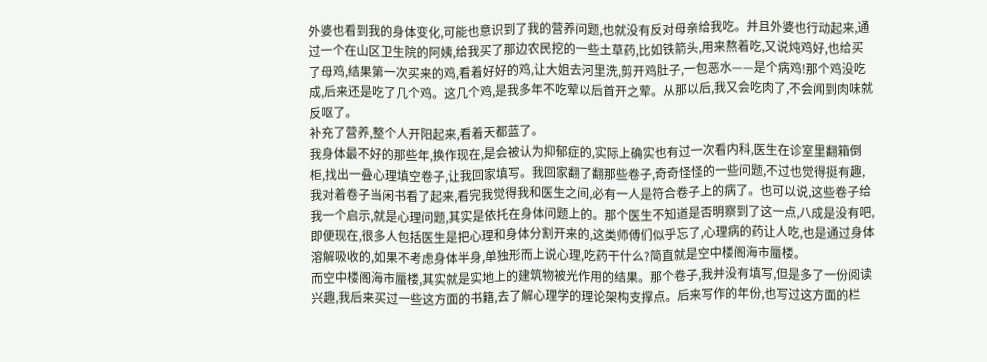外婆也看到我的身体变化,可能也意识到了我的营养问题,也就没有反对母亲给我吃。并且外婆也行动起来,通过一个在山区卫生院的阿姨,给我买了那边农民挖的一些土草药,比如铁箭头,用来熬着吃,又说炖鸡好,也给买了母鸡,结果第一次买来的鸡,看着好好的鸡,让大姐去河里洗,剪开鸡肚子,一包恶水——是个病鸡!那个鸡没吃成,后来还是吃了几个鸡。这几个鸡,是我多年不吃荤以后首开之荤。从那以后,我又会吃肉了,不会闻到肉味就反呕了。
补充了营养,整个人开阳起来,看着天都蓝了。
我身体最不好的那些年,换作现在,是会被认为抑郁症的,实际上确实也有过一次看内科,医生在诊室里翻箱倒柜,找出一叠心理填空卷子,让我回家填写。我回家翻了翻那些卷子,奇奇怪怪的一些问题,不过也觉得挺有趣,我对着卷子当闲书看了起来,看完我觉得我和医生之间,必有一人是符合卷子上的病了。也可以说,这些卷子给我一个启示,就是心理问题,其实是依托在身体问题上的。那个医生不知道是否明察到了这一点,八成是没有吧,即便现在,很多人包括医生是把心理和身体分割开来的,这类师傅们似乎忘了,心理病的药让人吃,也是通过身体溶解吸收的,如果不考虑身体半身,单独形而上说心理,吃药干什么?简直就是空中楼阁海市蜃楼。
而空中楼阁海市蜃楼,其实就是实地上的建筑物被光作用的结果。那个卷子,我并没有填写,但是多了一份阅读兴趣,我后来买过一些这方面的书籍,去了解心理学的理论架构支撑点。后来写作的年份,也写过这方面的栏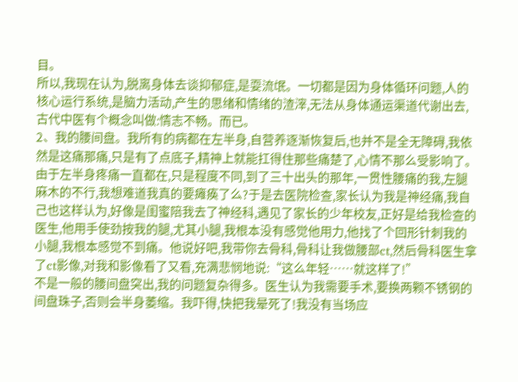目。
所以,我现在认为,脱离身体去谈抑郁症,是耍流氓。一切都是因为身体循环问题,人的核心运行系统,是脑力活动,产生的思绪和情绪的渣滓,无法从身体通运渠道代谢出去,古代中医有个概念叫做:情志不畅。而已。
2、我的腰间盘。我所有的病都在左半身,自营养逐渐恢复后,也并不是全无障碍,我依然是这痛那痛,只是有了点底子,精神上就能扛得住那些痛楚了,心情不那么受影响了。由于左半身疼痛一直都在,只是程度不同,到了三十出头的那年,一贯性腰痛的我,左腿麻木的不行,我想难道我真的要瘫痪了么?于是去医院检查,家长认为我是神经痛,我自己也这样认为,好像是闺蜜陪我去了神经科,遇见了家长的少年校友,正好是给我检查的医生,他用手使劲按我的腿,尤其小腿,我根本没有感觉他用力,他找了个回形针刺我的小腿,我根本感觉不到痛。他说好吧,我带你去骨科,骨科让我做腰部ct,然后骨科医生拿了ct影像,对我和影像看了又看,充满悲悯地说:“这么年轻……就这样了!”
不是一般的腰间盘突出,我的问题复杂得多。医生认为我需要手术,要换两颗不锈钢的间盘珠子,否则会半身萎缩。我吓得,快把我晕死了!我没有当场应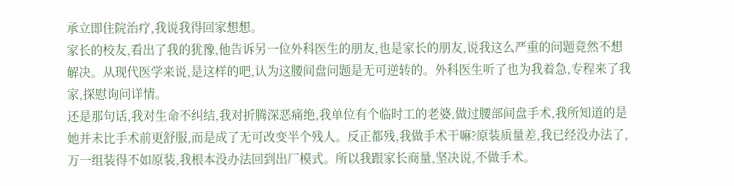承立即住院治疗,我说我得回家想想。
家长的校友,看出了我的犹豫,他告诉另一位外科医生的朋友,也是家长的朋友,说我这么严重的问题竟然不想解决。从现代医学来说,是这样的吧,认为这腰间盘问题是无可逆转的。外科医生听了也为我着急,专程来了我家,探慰询问详情。
还是那句话,我对生命不纠结,我对折腾深恶痛绝,我单位有个临时工的老婆,做过腰部间盘手术,我所知道的是她并未比手术前更舒服,而是成了无可改变半个残人。反正都残,我做手术干嘛?原装质量差,我已经没办法了,万一组装得不如原装,我根本没办法回到出厂模式。所以我跟家长商量,坚决说,不做手术。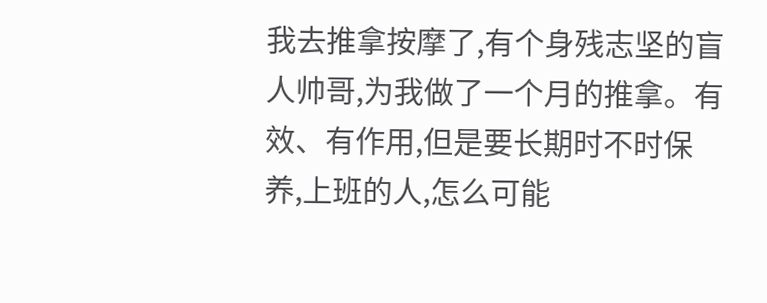我去推拿按摩了,有个身残志坚的盲人帅哥,为我做了一个月的推拿。有效、有作用,但是要长期时不时保养,上班的人,怎么可能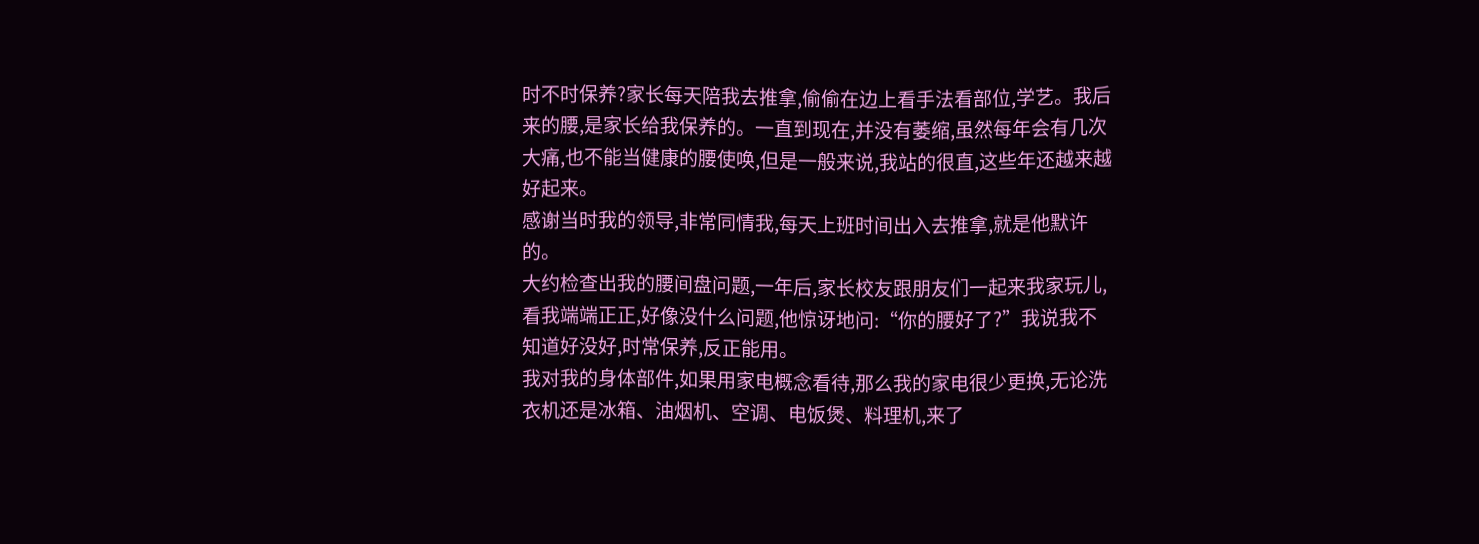时不时保养?家长每天陪我去推拿,偷偷在边上看手法看部位,学艺。我后来的腰,是家长给我保养的。一直到现在,并没有萎缩,虽然每年会有几次大痛,也不能当健康的腰使唤,但是一般来说,我站的很直,这些年还越来越好起来。
感谢当时我的领导,非常同情我,每天上班时间出入去推拿,就是他默许的。
大约检查出我的腰间盘问题,一年后,家长校友跟朋友们一起来我家玩儿,看我端端正正,好像没什么问题,他惊讶地问:“你的腰好了?”我说我不知道好没好,时常保养,反正能用。
我对我的身体部件,如果用家电概念看待,那么我的家电很少更换,无论洗衣机还是冰箱、油烟机、空调、电饭煲、料理机,来了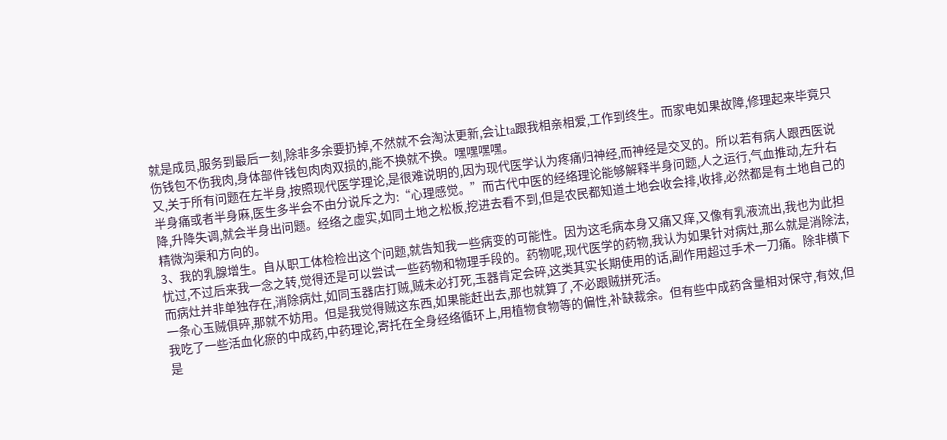就是成员,服务到最后一刻,除非多余要扔掉,不然就不会淘汰更新,会让ta跟我相亲相爱,工作到终生。而家电如果故障,修理起来毕竟只伤钱包不伤我肉,身体部件钱包肉肉双损的,能不换就不换。嘿嘿嘿嘿。
又,关于所有问题在左半身,按照现代医学理论,是很难说明的,因为现代医学认为疼痛归神经,而神经是交叉的。所以若有病人跟西医说半身痛或者半身麻,医生多半会不由分说斥之为:“心理感觉。”而古代中医的经络理论能够解释半身问题,人之运行,气血推动,左升右降,升降失调,就会半身出问题。经络之虚实,如同土地之松板,挖进去看不到,但是农民都知道土地会收会排,收排,必然都是有土地自己的精微沟渠和方向的。
3、我的乳腺增生。自从职工体检检出这个问题,就告知我一些病变的可能性。因为这毛病本身又痛又痒,又像有乳液流出,我也为此担忧过,不过后来我一念之转,觉得还是可以尝试一些药物和物理手段的。药物呢,现代医学的药物,我认为如果针对病灶,那么就是消除法,而病灶并非单独存在,消除病灶,如同玉器店打贼,贼未必打死,玉器肯定会碎,这类其实长期使用的话,副作用超过手术一刀痛。除非横下一条心玉贼俱碎,那就不妨用。但是我觉得贼这东西,如果能赶出去,那也就算了,不必跟贼拼死活。
我吃了一些活血化瘀的中成药,中药理论,寄托在全身经络循环上,用植物食物等的偏性,补缺裁余。但有些中成药含量相对保守,有效,但是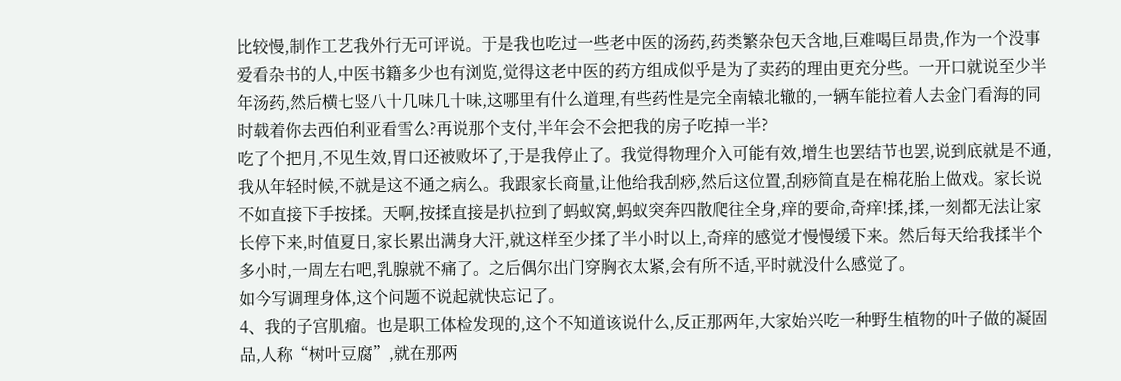比较慢,制作工艺我外行无可评说。于是我也吃过一些老中医的汤药,药类繁杂包天含地,巨难喝巨昂贵,作为一个没事爱看杂书的人,中医书籍多少也有浏览,觉得这老中医的药方组成似乎是为了卖药的理由更充分些。一开口就说至少半年汤药,然后横七竖八十几味几十味,这哪里有什么道理,有些药性是完全南辕北辙的,一辆车能拉着人去金门看海的同时载着你去西伯利亚看雪么?再说那个支付,半年会不会把我的房子吃掉一半?
吃了个把月,不见生效,胃口还被败坏了,于是我停止了。我觉得物理介入可能有效,增生也罢结节也罢,说到底就是不通,我从年轻时候,不就是这不通之病么。我跟家长商量,让他给我刮痧,然后这位置,刮痧简直是在棉花胎上做戏。家长说不如直接下手按揉。天啊,按揉直接是扒拉到了蚂蚁窝,蚂蚁突奔四散爬往全身,痒的要命,奇痒!揉,揉,一刻都无法让家长停下来,时值夏日,家长累出满身大汗,就这样至少揉了半小时以上,奇痒的感觉才慢慢缓下来。然后每天给我揉半个多小时,一周左右吧,乳腺就不痛了。之后偶尔出门穿胸衣太紧,会有所不适,平时就没什么感觉了。
如今写调理身体,这个问题不说起就快忘记了。
4、我的子宫肌瘤。也是职工体检发现的,这个不知道该说什么,反正那两年,大家始兴吃一种野生植物的叶子做的凝固品,人称“树叶豆腐”,就在那两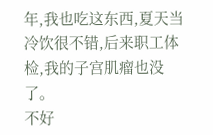年,我也吃这东西,夏天当冷饮很不错,后来职工体检,我的子宫肌瘤也没了。
不好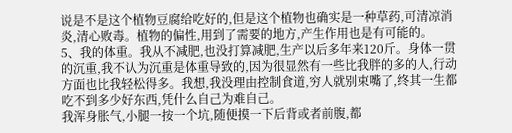说是不是这个植物豆腐给吃好的,但是这个植物也确实是一种草药,可清凉消炎,清心败毒。植物的偏性,用到了需要的地方,产生作用也是有可能的。
5、我的体重。我从不减肥,也没打算减肥,生产以后多年来120斤。身体一贯的沉重,我不认为沉重是体重导致的,因为很显然有一些比我胖的多的人,行动方面也比我轻松得多。我想,我没理由控制食道,穷人就别束嘴了,终其一生都吃不到多少好东西,凭什么自己为难自己。
我浑身胀气,小腿一按一个坑,随便摸一下后背或者前腹,都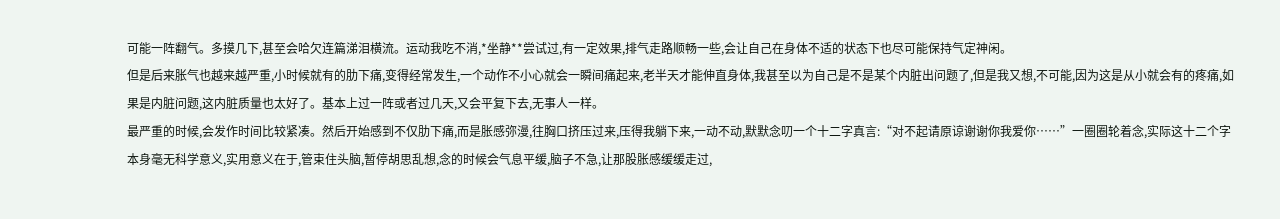可能一阵翻气。多摸几下,甚至会哈欠连篇涕泪横流。运动我吃不消,*坐静**尝试过,有一定效果,排气走路顺畅一些,会让自己在身体不适的状态下也尽可能保持气定神闲。
但是后来胀气也越来越严重,小时候就有的肋下痛,变得经常发生,一个动作不小心就会一瞬间痛起来,老半天才能伸直身体,我甚至以为自己是不是某个内脏出问题了,但是我又想,不可能,因为这是从小就会有的疼痛,如果是内脏问题,这内脏质量也太好了。基本上过一阵或者过几天,又会平复下去,无事人一样。
最严重的时候,会发作时间比较紧凑。然后开始感到不仅肋下痛,而是胀感弥漫,往胸口挤压过来,压得我躺下来,一动不动,默默念叨一个十二字真言:“对不起请原谅谢谢你我爱你……”一圈圈轮着念,实际这十二个字本身毫无科学意义,实用意义在于,管束住头脑,暂停胡思乱想,念的时候会气息平缓,脑子不急,让那股胀感缓缓走过,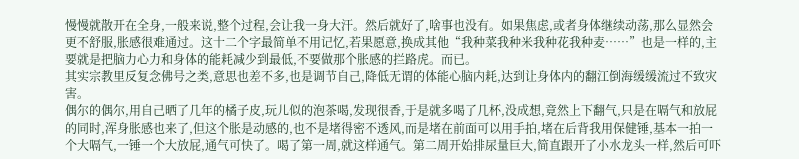慢慢就散开在全身,一般来说,整个过程,会让我一身大汗。然后就好了,啥事也没有。如果焦虑,或者身体继续动荡,那么显然会更不舒服,胀感很难通过。这十二个字最简单不用记忆,若果愿意,换成其他“我种菜我种米我种花我种麦……”也是一样的,主要就是把脑力心力和身体的能耗减少到最低,不要做那个胀感的拦路虎。而已。
其实宗教里反复念佛号之类,意思也差不多,也是调节自己,降低无谓的体能心脑内耗,达到让身体内的翻江倒海缓缓流过不致灾害。
偶尔的偶尔,用自己晒了几年的橘子皮,玩儿似的泡茶喝,发现很香,于是就多喝了几杯,没成想,竟然上下翻气,只是在嗝气和放屁的同时,浑身胀感也来了,但这个胀是动感的,也不是堵得密不透风,而是堵在前面可以用手拍,堵在后背我用保健锤,基本一拍一个大嗝气,一锤一个大放屁,通气可快了。喝了第一周,就这样通气。第二周开始排尿量巨大,简直跟开了小水龙头一样,然后可吓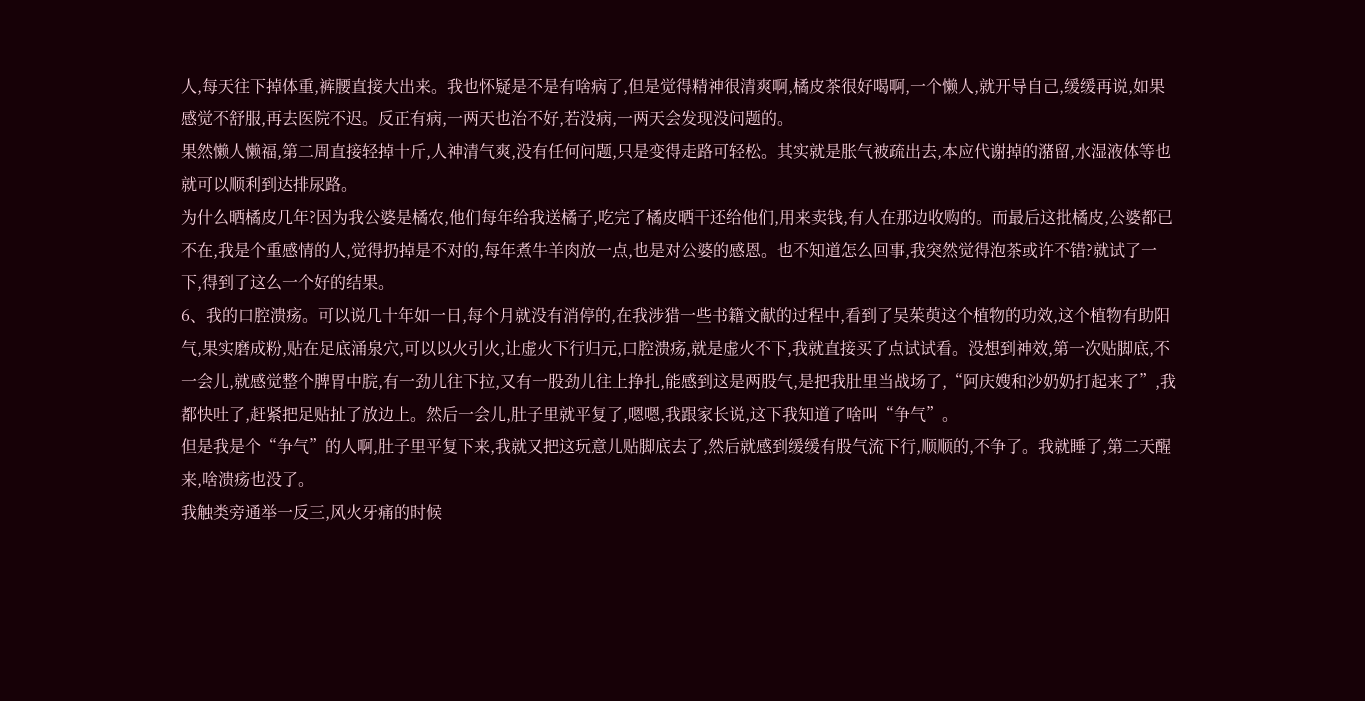人,每天往下掉体重,裤腰直接大出来。我也怀疑是不是有啥病了,但是觉得精神很清爽啊,橘皮茶很好喝啊,一个懒人,就开导自己,缓缓再说,如果感觉不舒服,再去医院不迟。反正有病,一两天也治不好,若没病,一两天会发现没问题的。
果然懒人懒福,第二周直接轻掉十斤,人神清气爽,没有任何问题,只是变得走路可轻松。其实就是胀气被疏出去,本应代谢掉的潴留,水湿液体等也就可以顺利到达排尿路。
为什么晒橘皮几年?因为我公婆是橘农,他们每年给我送橘子,吃完了橘皮晒干还给他们,用来卖钱,有人在那边收购的。而最后这批橘皮,公婆都已不在,我是个重感情的人,觉得扔掉是不对的,每年煮牛羊肉放一点,也是对公婆的感恩。也不知道怎么回事,我突然觉得泡茶或许不错?就试了一下,得到了这么一个好的结果。
6、我的口腔溃疡。可以说几十年如一日,每个月就没有消停的,在我涉猎一些书籍文献的过程中,看到了吴茱萸这个植物的功效,这个植物有助阳气,果实磨成粉,贴在足底涌泉穴,可以以火引火,让虚火下行归元,口腔溃疡,就是虚火不下,我就直接买了点试试看。没想到神效,第一次贴脚底,不一会儿,就感觉整个脾胃中脘,有一劲儿往下拉,又有一股劲儿往上挣扎,能感到这是两股气,是把我肚里当战场了,“阿庆嫂和沙奶奶打起来了”,我都快吐了,赶紧把足贴扯了放边上。然后一会儿,肚子里就平复了,嗯嗯,我跟家长说,这下我知道了啥叫“争气”。
但是我是个“争气”的人啊,肚子里平复下来,我就又把这玩意儿贴脚底去了,然后就感到缓缓有股气流下行,顺顺的,不争了。我就睡了,第二天醒来,啥溃疡也没了。
我触类旁通举一反三,风火牙痛的时候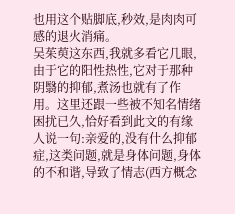也用这个贴脚底,秒效,是肉肉可感的退火消痛。
吴茱萸这东西,我就多看它几眼,由于它的阳性热性,它对于那种阴翳的抑郁,煮汤也就有了作用。这里还跟一些被不知名情绪困扰已久,恰好看到此文的有缘人说一句:亲爱的,没有什么抑郁症,这类问题,就是身体问题,身体的不和谐,导致了情志(西方概念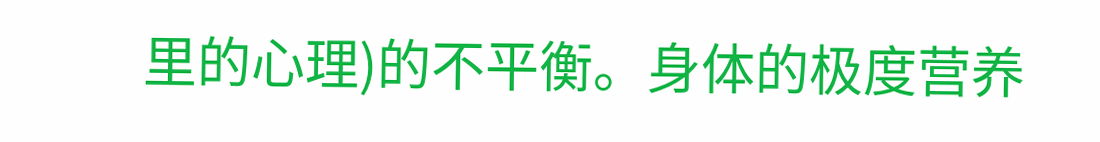里的心理)的不平衡。身体的极度营养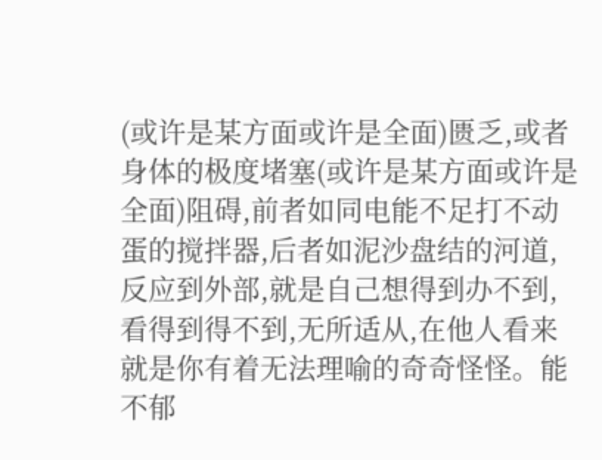(或许是某方面或许是全面)匮乏,或者身体的极度堵塞(或许是某方面或许是全面)阻碍,前者如同电能不足打不动蛋的搅拌器,后者如泥沙盘结的河道,反应到外部,就是自己想得到办不到,看得到得不到,无所适从,在他人看来就是你有着无法理喻的奇奇怪怪。能不郁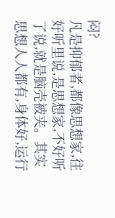闷?
凡是抑郁者,都像思想家,往好听里说,是思想家,不好听了说,就是脑壳被夹。其实思想人人都有,身体好,运行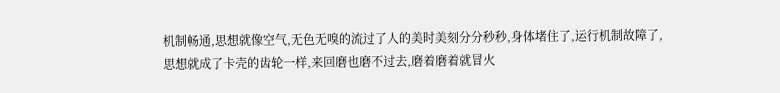机制畅通,思想就像空气,无色无嗅的流过了人的美时美刻分分秒秒,身体堵住了,运行机制故障了,思想就成了卡壳的齿轮一样,来回磨也磨不过去,磨着磨着就冒火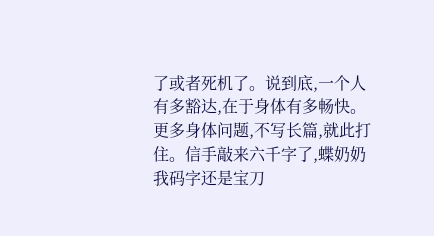了或者死机了。说到底,一个人有多豁达,在于身体有多畅快。
更多身体问题,不写长篇,就此打住。信手敲来六千字了,蝶奶奶我码字还是宝刀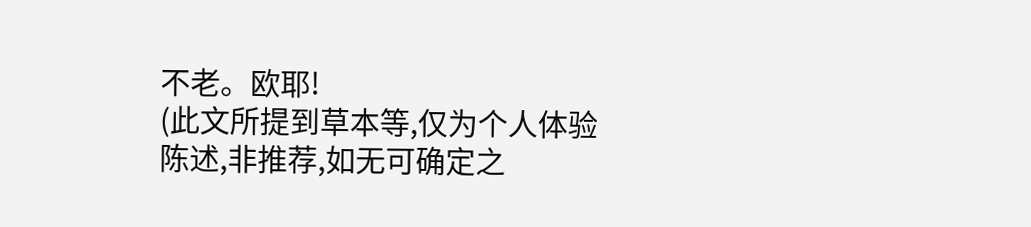不老。欧耶!
(此文所提到草本等,仅为个人体验陈述,非推荐,如无可确定之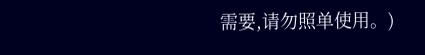需要,请勿照单使用。)